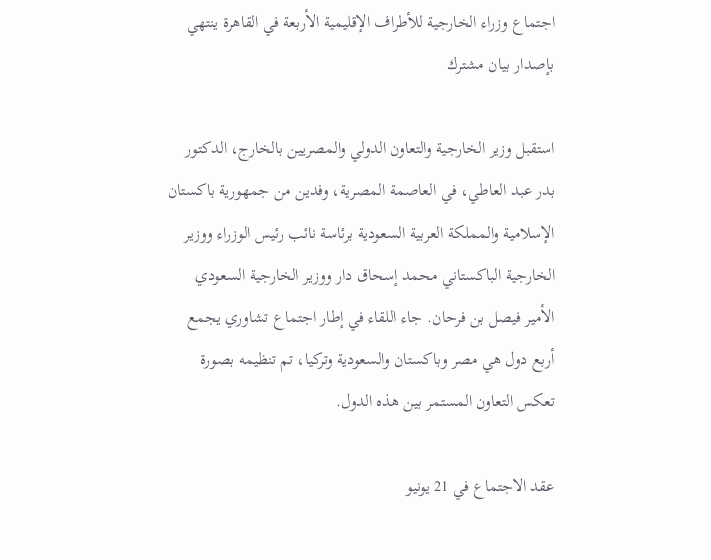اجتماع وزراء الخارجية للأطراف الإقليمية الأربعة في القاهرة ينتهي بإصدار بيان مشترك

استقبل وزير الخارجية والتعاون الدولي والمصريين بالخارج، الدكتور بدر عبد العاطي، في العاصمة المصرية، وفدين من جمهورية باكستان الإسلامية والمملكة العربية السعودية برئاسة نائب رئيس الوزراء ووزير الخارجية الباكستاني محمد إسحاق دار ووزير الخارجية السعودي الأمير فيصل بن فرحان. جاء اللقاء في إطار اجتماع تشاوري يجمع أربع دول هي مصر وباكستان والسعودية وتركيا، تم تنظيمه بصورة تعكس التعاون المستمر بين هذه الدول.

عقد الاجتماع في 21 يونيو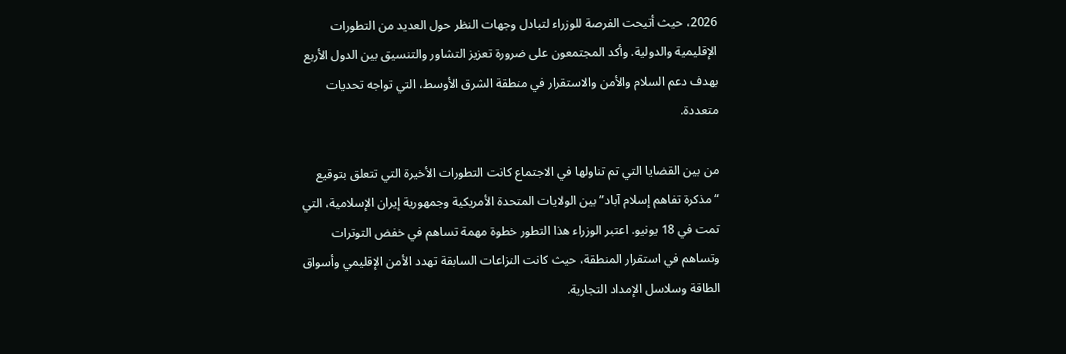2026، حيث أتيحت الفرصة للوزراء لتبادل وجهات النظر حول العديد من التطورات الإقليمية والدولية. وأكد المجتمعون على ضرورة تعزيز التشاور والتنسيق بين الدول الأربع بهدف دعم السلام والأمن والاستقرار في منطقة الشرق الأوسط، التي تواجه تحديات متعددة.

من بين القضايا التي تم تناولها في الاجتماع كانت التطورات الأخيرة التي تتعلق بتوقيع “مذكرة تفاهم إسلام آباد” بين الولايات المتحدة الأمريكية وجمهورية إيران الإسلامية، التي تمت في 18 يونيو. اعتبر الوزراء هذا التطور خطوة مهمة تساهم في خفض التوترات وتساهم في استقرار المنطقة، حيث كانت النزاعات السابقة تهدد الأمن الإقليمي وأسواق الطاقة وسلاسل الإمداد التجارية.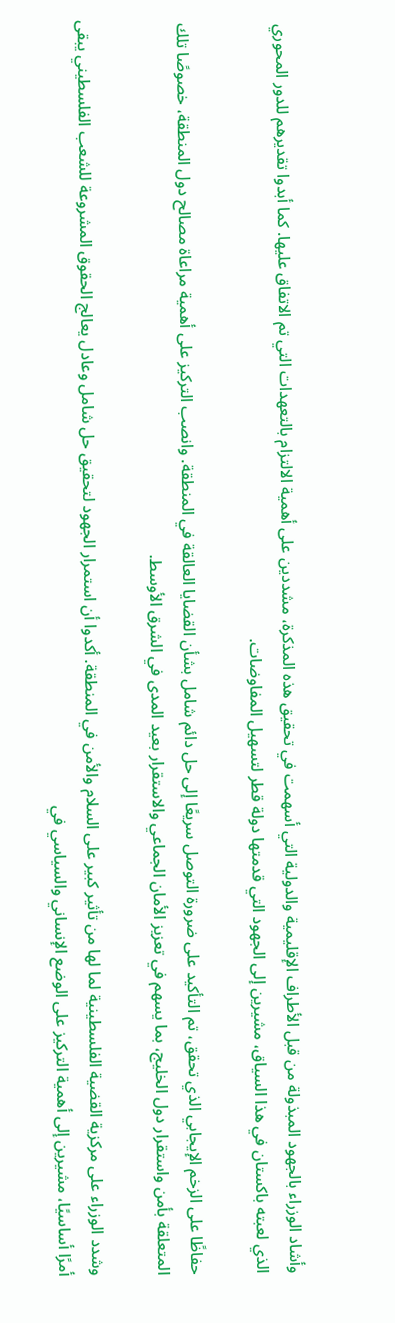وأشاد الوزراء بالجهود المبذولة من قبل الأطراف الإقليمية والدولية التي أسهمت في تحقيق هذه المذكرة، مشددين على أهمية الالتزام بالتعهدات التي تم الاتفاق عليها. كما أبدوا تقديرهم للدور المحوري الذي لعبته باكستان في هذا السياق، مشيرين إلى الجهود التي قدمتها دولة قطر لتسهيل المفاوضات.

حفاظًا على الزخم الإيجابي الذي تحقق، تم التأكيد على ضرورة التوصل سريعًا إلى حل دائم شامل بشأن القضايا العالقة في المنطقة. وانصب التركيز على أهمية مراعاة مصالح دول المنطقة، خصوصًا تلك المتعلقة بأمن واستقرار دول الخليج، بما يسهم في تعزيز الأمان الجماعي والاستقرار بعيد المدى في الشرق الأوسط.

وشدد الوزراء على مركزية القضية الفلسطينية لما لها من تأثير كبير على السلام والأمن في المنطقة. أكدوا أن استمرار الجهود لتحقيق حل شامل وعادل يعالج الحقوق المشروعة للشعب الفلسطيني يبقى أمرًا أساسيًا، مشيرين إلى أهمية التركيز على الوضع الإنساني والسياسي في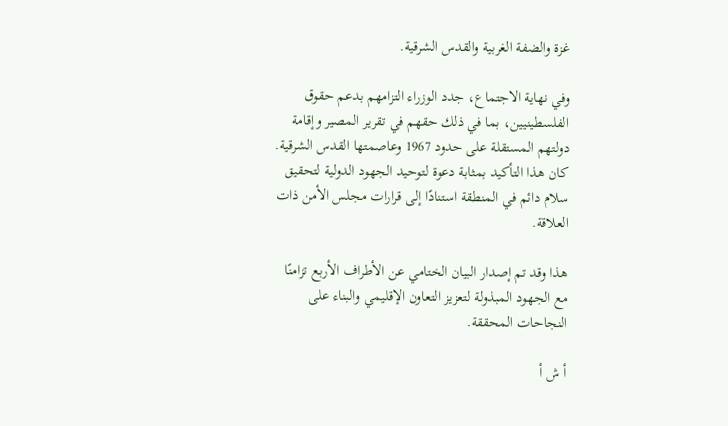غزة والضفة الغربية والقدس الشرقية.

وفي نهاية الاجتماع، جدد الوزراء التزامهم بدعم حقوق الفلسطينيين، بما في ذلك حقهم في تقرير المصير وإقامة دولتهم المستقلة على حدود 1967 وعاصمتها القدس الشرقية. كان هذا التأكيد بمثابة دعوة لتوحيد الجهود الدولية لتحقيق سلام دائم في المنطقة استنادًا إلى قرارات مجلس الأمن ذات العلاقة.

هذا وقد تم إصدار البيان الختامي عن الأطراف الأربع تزامنًا مع الجهود المبذولة لتعزيز التعاون الإقليمي والبناء على النجاحات المحققة.

أ ش أ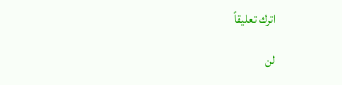اترك تعليقاً

لن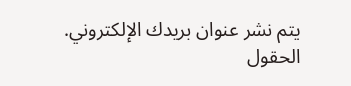يتم نشر عنوان بريدك الإلكتروني. الحقول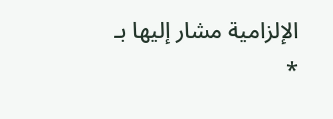الإلزامية مشار إليها بـ *